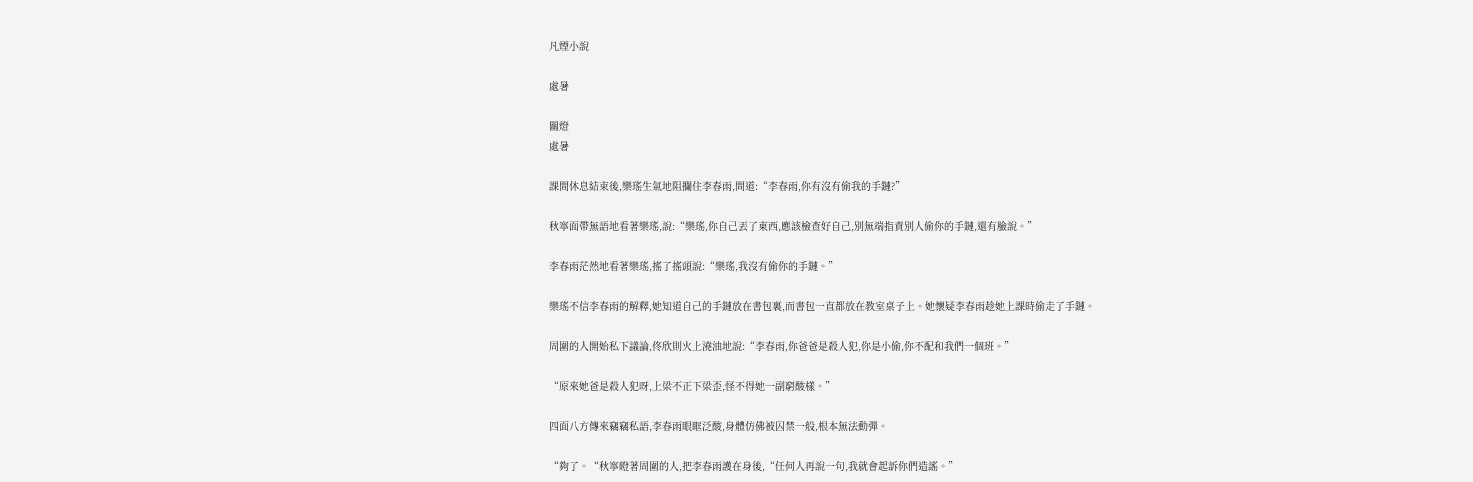凡煙小說

處暑

關燈
處暑

課間休息結束後,樂瑤生氣地阻攔住李春雨,問道:“李春雨,你有沒有偷我的手鏈?”

秋寧面帶無語地看著樂瑤,說:“樂瑤,你自己丟了東西,應該檢查好自己,別無端指責別人偷你的手鏈,還有臉說。”

李春雨茫然地看著樂瑤,搖了搖頭說:“樂瑤,我沒有偷你的手鏈。”

樂瑤不信李春雨的解釋,她知道自己的手鏈放在書包裏,而書包一直都放在教室桌子上。她懷疑李春雨趁她上課時偷走了手鏈。

周圍的人開始私下議論,佟欣則火上澆油地說:“李春雨,你爸爸是殺人犯,你是小偷,你不配和我們一個班。”

“原來她爸是殺人犯呀,上梁不正下梁歪,怪不得她一副窮酸樣。”

四面八方傳來竊竊私語,李春雨眼眶泛酸,身體仿佛被囚禁一般,根本無法動彈。

“夠了。“秋寧瞪著周圍的人,把李春雨護在身後,“任何人再說一句,我就會起訴你們造謠。”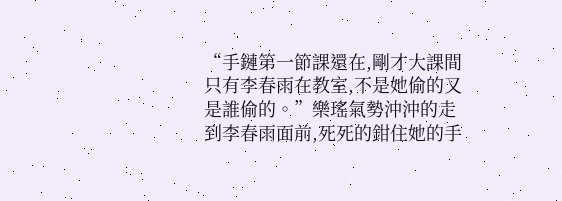“手鏈第一節課還在,剛才大課間只有李春雨在教室,不是她偷的又是誰偷的。”樂瑤氣勢沖沖的走到李春雨面前,死死的鉗住她的手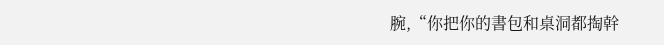腕,“你把你的書包和桌洞都掏幹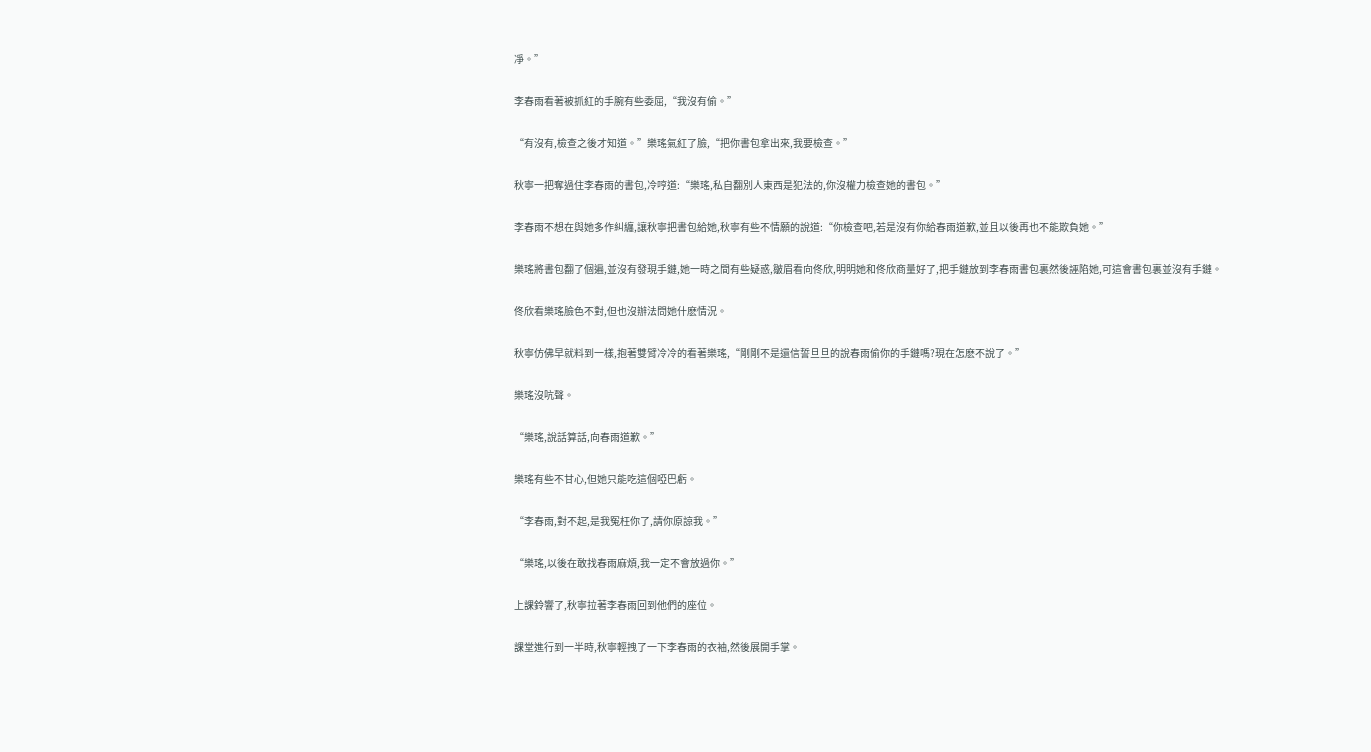凈。”

李春雨看著被抓紅的手腕有些委屈,“我沒有偷。”

“有沒有,檢查之後才知道。”樂瑤氣紅了臉,“把你書包拿出來,我要檢查。”

秋寧一把奪過住李春雨的書包,冷哼道:“樂瑤,私自翻別人東西是犯法的,你沒權力檢查她的書包。”

李春雨不想在與她多作糾纏,讓秋寧把書包給她,秋寧有些不情願的說道:“你檢查吧,若是沒有你給春雨道歉,並且以後再也不能欺負她。”

樂瑤將書包翻了個遍,並沒有發現手鏈,她一時之間有些疑惑,皺眉看向佟欣,明明她和佟欣商量好了,把手鏈放到李春雨書包裏然後誣陷她,可這會書包裏並沒有手鏈。

佟欣看樂瑤臉色不對,但也沒辦法問她什麽情況。

秋寧仿佛早就料到一樣,抱著雙臂冷冷的看著樂瑤,“剛剛不是還信誓旦旦的說春雨偷你的手鏈嗎?現在怎麽不說了。”

樂瑤沒吭聲。

“樂瑤,說話算話,向春雨道歉。”

樂瑤有些不甘心,但她只能吃這個啞巴虧。

“李春雨,對不起,是我冤枉你了,請你原諒我。”

“樂瑤,以後在敢找春雨麻煩,我一定不會放過你。”

上課鈴響了,秋寧拉著李春雨回到他們的座位。

課堂進行到一半時,秋寧輕拽了一下李春雨的衣袖,然後展開手掌。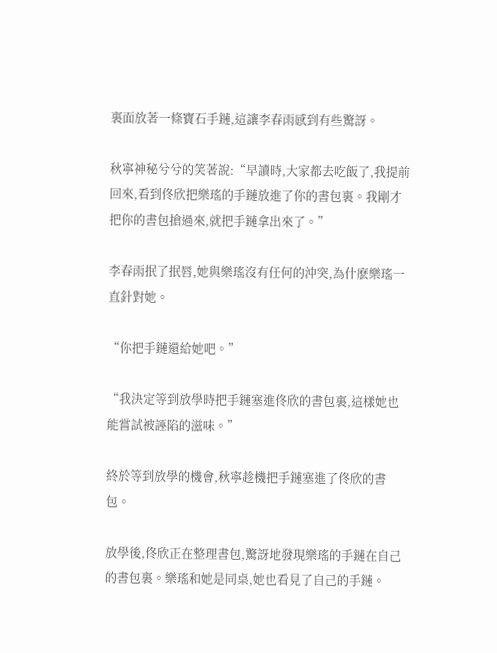裏面放著一條寶石手鏈,這讓李春雨感到有些驚訝。

秋寧神秘兮兮的笑著說:“早讀時,大家都去吃飯了,我提前回來,看到佟欣把樂瑤的手鏈放進了你的書包裏。我剛才把你的書包搶過來,就把手鏈拿出來了。”

李春雨抿了抿唇,她與樂瑤沒有任何的沖突,為什麽樂瑤一直針對她。

“你把手鏈還給她吧。”

“我決定等到放學時把手鏈塞進佟欣的書包裏,這樣她也能嘗試被誣陷的滋味。”

終於等到放學的機會,秋寧趁機把手鏈塞進了佟欣的書包。

放學後,佟欣正在整理書包,驚訝地發現樂瑤的手鏈在自己的書包裏。樂瑤和她是同桌,她也看見了自己的手鏈。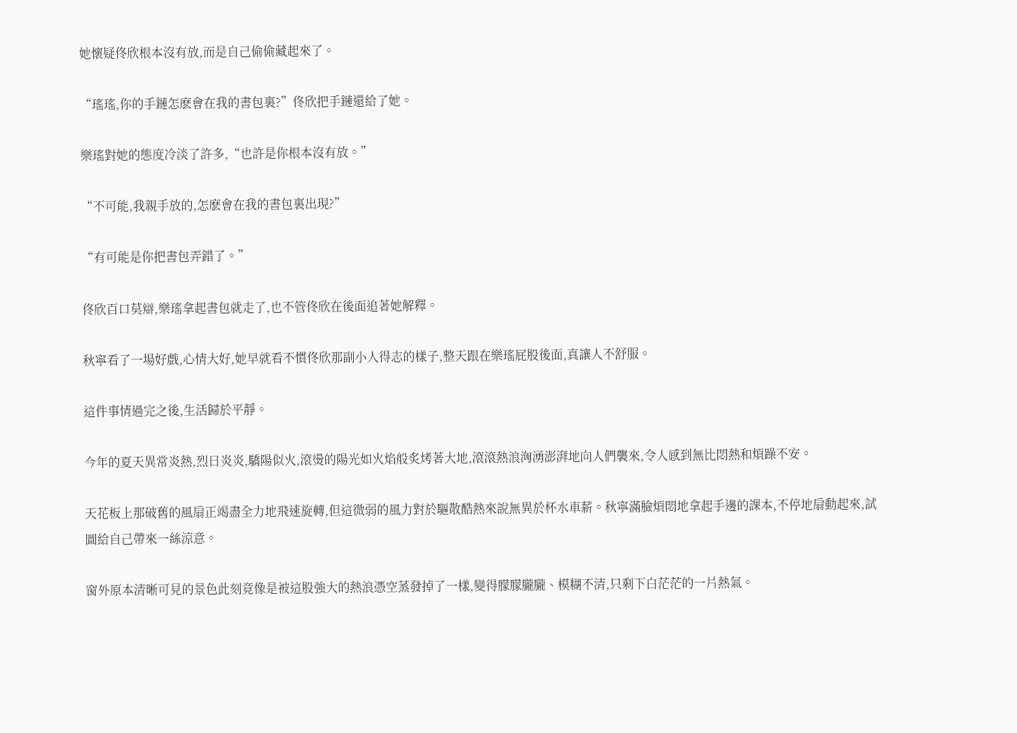她懷疑佟欣根本沒有放,而是自己偷偷藏起來了。

“瑤瑤,你的手鏈怎麽會在我的書包裏?”佟欣把手鏈還給了她。

樂瑤對她的態度冷淡了許多,“也許是你根本沒有放。”

“不可能,我親手放的,怎麽會在我的書包裏出現?”

“有可能是你把書包弄錯了。”

佟欣百口莫辯,樂瑤拿起書包就走了,也不管佟欣在後面追著她解釋。

秋寧看了一場好戲,心情大好,她早就看不慣佟欣那副小人得志的樣子,整天跟在樂瑤屁股後面,真讓人不舒服。

這件事情過完之後,生活歸於平靜。

今年的夏天異常炎熱,烈日炎炎,驕陽似火,滾燙的陽光如火焰般炙烤著大地,滾滾熱浪洶湧澎湃地向人們襲來,令人感到無比悶熱和煩躁不安。

天花板上那破舊的風扇正竭盡全力地飛速旋轉,但這微弱的風力對於驅散酷熱來說無異於杯水車薪。秋寧滿臉煩悶地拿起手邊的課本,不停地扇動起來,試圖給自己帶來一絲涼意。

窗外原本清晰可見的景色此刻竟像是被這股強大的熱浪憑空蒸發掉了一樣,變得朦朦朧朧、模糊不清,只剩下白茫茫的一片熱氣。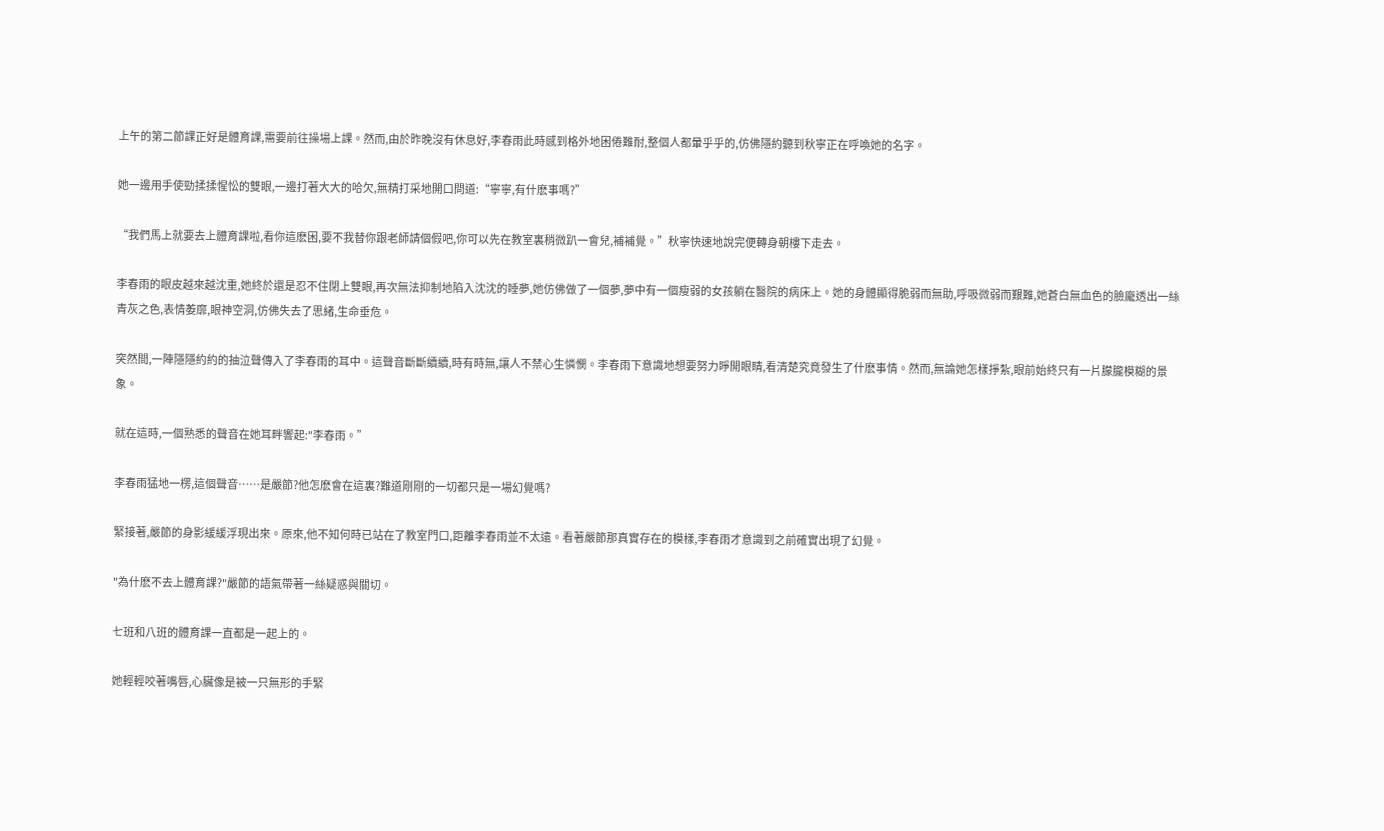上午的第二節課正好是體育課,需要前往操場上課。然而,由於昨晚沒有休息好,李春雨此時感到格外地困倦難耐,整個人都暈乎乎的,仿佛隱約聽到秋寧正在呼喚她的名字。

她一邊用手使勁揉揉惺忪的雙眼,一邊打著大大的哈欠,無精打采地開口問道:“寧寧,有什麽事嗎?”

“我們馬上就要去上體育課啦,看你這麽困,要不我替你跟老師請個假吧,你可以先在教室裏稍微趴一會兒,補補覺。”秋寧快速地說完便轉身朝樓下走去。

李春雨的眼皮越來越沈重,她終於還是忍不住閉上雙眼,再次無法抑制地陷入沈沈的睡夢,她仿佛做了一個夢,夢中有一個瘦弱的女孩躺在醫院的病床上。她的身體顯得脆弱而無助,呼吸微弱而艱難,她蒼白無血色的臉龐透出一絲青灰之色,表情萎靡,眼神空洞,仿佛失去了思緒,生命垂危。

突然間,一陣隱隱約約的抽泣聲傳入了李春雨的耳中。這聲音斷斷續續,時有時無,讓人不禁心生憐憫。李春雨下意識地想要努力睜開眼睛,看清楚究竟發生了什麽事情。然而,無論她怎樣掙紮,眼前始終只有一片朦朧模糊的景象。

就在這時,一個熟悉的聲音在她耳畔響起:"李春雨。”

李春雨猛地一楞,這個聲音……是嚴節?他怎麽會在這裏?難道剛剛的一切都只是一場幻覺嗎?

緊接著,嚴節的身影緩緩浮現出來。原來,他不知何時已站在了教室門口,距離李春雨並不太遠。看著嚴節那真實存在的模樣,李春雨才意識到之前確實出現了幻覺。

"為什麽不去上體育課?"嚴節的語氣帶著一絲疑惑與關切。

七班和八班的體育課一直都是一起上的。

她輕輕咬著嘴唇,心臟像是被一只無形的手緊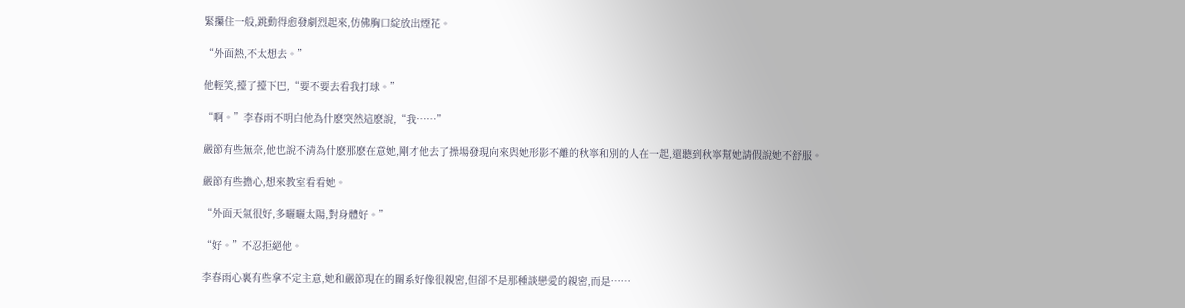緊攥住一般,跳動得愈發劇烈起來,仿佛胸口綻放出煙花。

“外面熱,不太想去。”

他輕笑,擡了擡下巴,“要不要去看我打球。”

“啊。”李春雨不明白他為什麽突然這麽說,“我……”

嚴節有些無奈,他也說不清為什麽那麽在意她,剛才他去了操場發現向來與她形影不離的秋寧和別的人在一起,還聽到秋寧幫她請假說她不舒服。

嚴節有些擔心,想來教室看看她。

“外面天氣很好,多曬曬太陽,對身體好。”

“好。”不忍拒絕他。

李春雨心裏有些拿不定主意,她和嚴節現在的關系好像很親密,但卻不是那種談戀愛的親密,而是……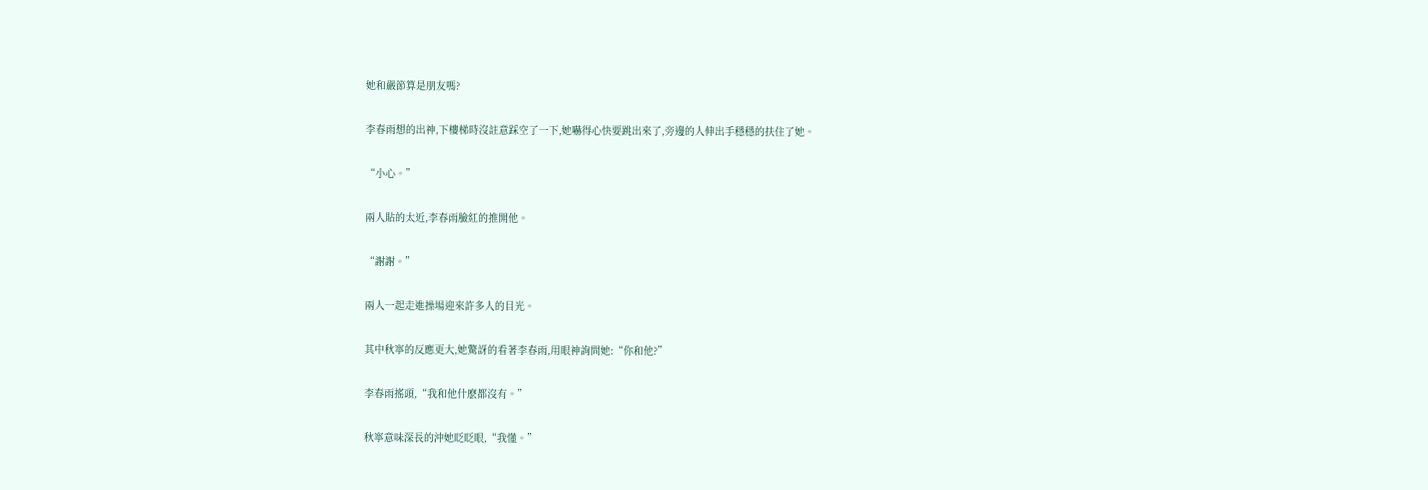她和嚴節算是朋友嗎?

李春雨想的出神,下樓梯時沒註意踩空了一下,她嚇得心快要跳出來了,旁邊的人伸出手穩穩的扶住了她。

“小心。”

兩人貼的太近,李春雨臉紅的推開他。

“謝謝。”

兩人一起走進操場迎來許多人的目光。

其中秋寧的反應更大,她驚訝的看著李春雨,用眼神詢問她:“你和他?”

李春雨搖頭,“我和他什麽都沒有。”

秋寧意味深長的沖她眨眨眼,“我懂。”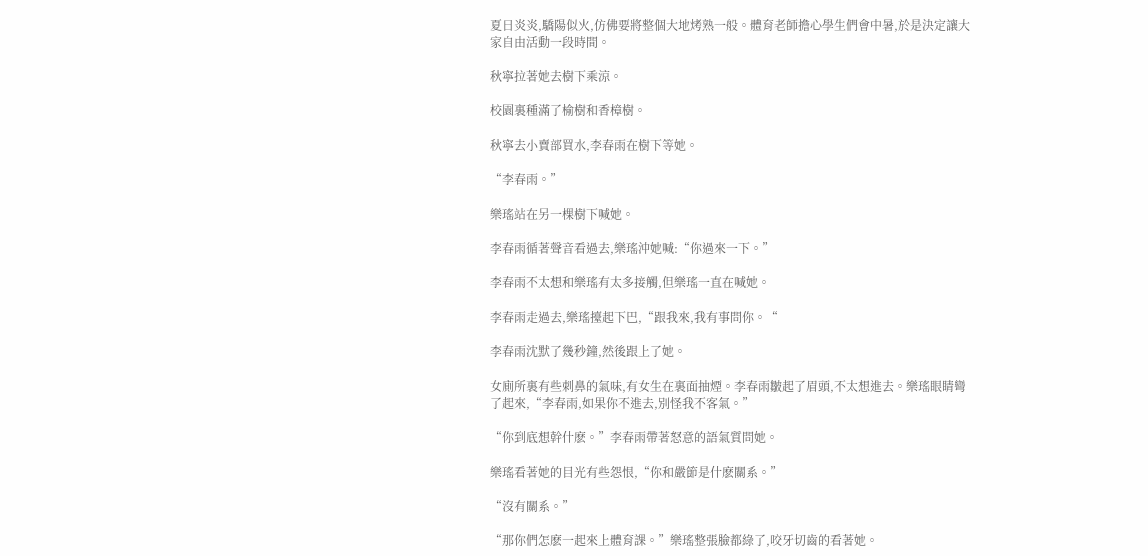夏日炎炎,驕陽似火,仿佛要將整個大地烤熟一般。體育老師擔心學生們會中暑,於是決定讓大家自由活動一段時間。

秋寧拉著她去樹下乘涼。

校園裏種滿了榆樹和香樟樹。

秋寧去小賣部買水,李春雨在樹下等她。

“李春雨。”

樂瑤站在另一棵樹下喊她。

李春雨循著聲音看過去,樂瑤沖她喊:“你過來一下。”

李春雨不太想和樂瑤有太多接觸,但樂瑤一直在喊她。

李春雨走過去,樂瑤擡起下巴,“跟我來,我有事問你。“

李春雨沈默了幾秒鐘,然後跟上了她。

女廁所裏有些刺鼻的氣味,有女生在裏面抽煙。李春雨皺起了眉頭,不太想進去。樂瑤眼睛彎了起來,“李春雨,如果你不進去,別怪我不客氣。”

“你到底想幹什麽。”李春雨帶著怒意的語氣質問她。

樂瑤看著她的目光有些怨恨,“你和嚴節是什麽關系。”

“沒有關系。”

“那你們怎麽一起來上體育課。”樂瑤整張臉都綠了,咬牙切齒的看著她。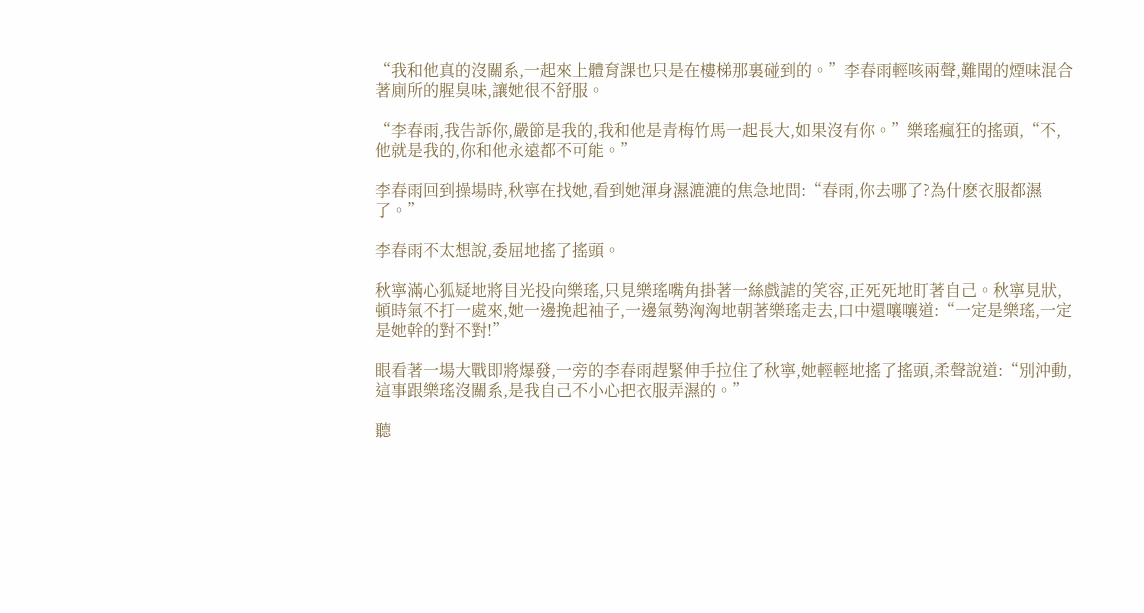“我和他真的沒關系,一起來上體育課也只是在樓梯那裏碰到的。”李春雨輕咳兩聲,難聞的煙味混合著廁所的腥臭味,讓她很不舒服。

“李春雨,我告訴你,嚴節是我的,我和他是青梅竹馬一起長大,如果沒有你。”樂瑤瘋狂的搖頭,“不,他就是我的,你和他永遠都不可能。”

李春雨回到操場時,秋寧在找她,看到她渾身濕漉漉的焦急地問:“春雨,你去哪了?為什麽衣服都濕了。”

李春雨不太想說,委屈地搖了搖頭。

秋寧滿心狐疑地將目光投向樂瑤,只見樂瑤嘴角掛著一絲戲謔的笑容,正死死地盯著自己。秋寧見狀,頓時氣不打一處來,她一邊挽起袖子,一邊氣勢洶洶地朝著樂瑤走去,口中還嚷嚷道:“一定是樂瑤,一定是她幹的對不對!”

眼看著一場大戰即將爆發,一旁的李春雨趕緊伸手拉住了秋寧,她輕輕地搖了搖頭,柔聲說道:“別沖動,這事跟樂瑤沒關系,是我自己不小心把衣服弄濕的。”

聽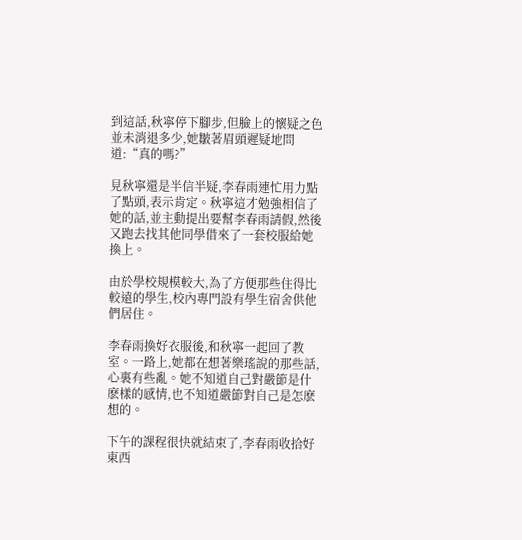到這話,秋寧停下腳步,但臉上的懷疑之色並未消退多少,她皺著眉頭遲疑地問道:“真的嗎?”

見秋寧還是半信半疑,李春雨連忙用力點了點頭,表示肯定。秋寧這才勉強相信了她的話,並主動提出要幫李春雨請假,然後又跑去找其他同學借來了一套校服給她換上。

由於學校規模較大,為了方便那些住得比較遠的學生,校內專門設有學生宿舍供他們居住。

李春雨換好衣服後,和秋寧一起回了教室。一路上,她都在想著樂瑤說的那些話,心裏有些亂。她不知道自己對嚴節是什麽樣的感情,也不知道嚴節對自己是怎麽想的。

下午的課程很快就結束了,李春雨收拾好東西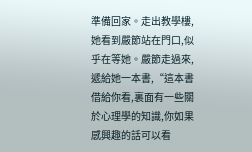準備回家。走出教學樓,她看到嚴節站在門口,似乎在等她。嚴節走過來,遞給她一本書,“這本書借給你看,裏面有一些關於心理學的知識,你如果感興趣的話可以看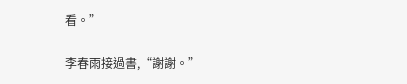看。”

李春雨接過書,“謝謝。”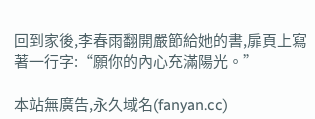回到家後,李春雨翻開嚴節給她的書,扉頁上寫著一行字:“願你的內心充滿陽光。”

本站無廣告,永久域名(fanyan.cc)